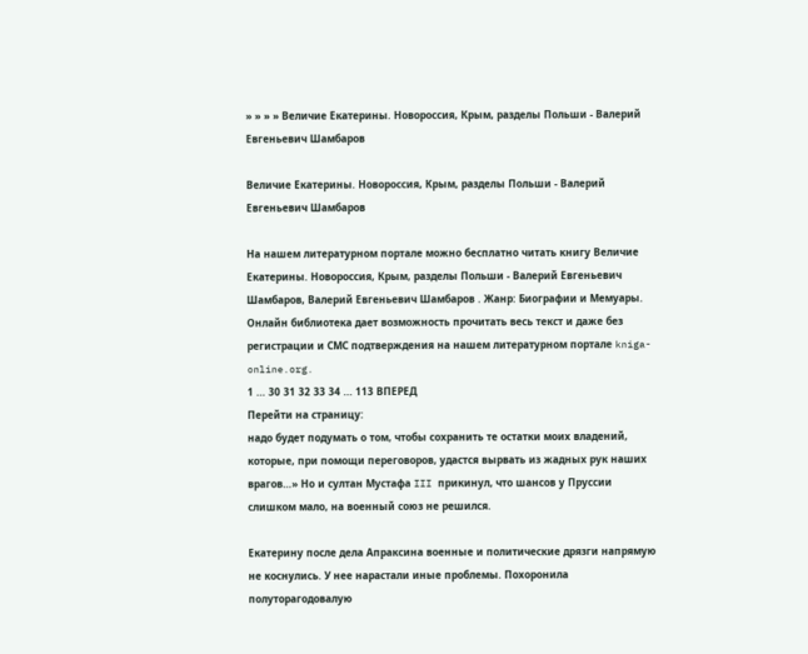» » » » Величие Екатерины. Новороссия, Крым, разделы Польши - Валерий Евгеньевич Шамбаров

Величие Екатерины. Новороссия, Крым, разделы Польши - Валерий Евгеньевич Шамбаров

На нашем литературном портале можно бесплатно читать книгу Величие Екатерины. Новороссия, Крым, разделы Польши - Валерий Евгеньевич Шамбаров, Валерий Евгеньевич Шамбаров . Жанр: Биографии и Мемуары. Онлайн библиотека дает возможность прочитать весь текст и даже без регистрации и СМС подтверждения на нашем литературном портале kniga-online.org.
1 ... 30 31 32 33 34 ... 113 ВПЕРЕД
Перейти на страницу:
надо будет подумать о том, чтобы сохранить те остатки моих владений, которые, при помощи переговоров, удастся вырвать из жадных рук наших врагов…» Но и султан Мустафа III прикинул, что шансов у Пруссии слишком мало, на военный союз не решился.

Екатерину после дела Апраксина военные и политические дрязги напрямую не коснулись. У нее нарастали иные проблемы. Похоронила полуторагодовалую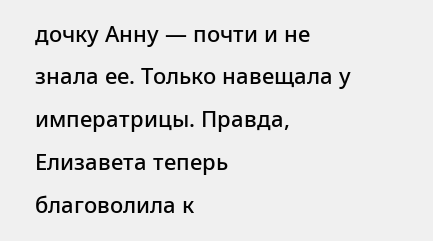дочку Анну — почти и не знала ее. Только навещала у императрицы. Правда, Елизавета теперь благоволила к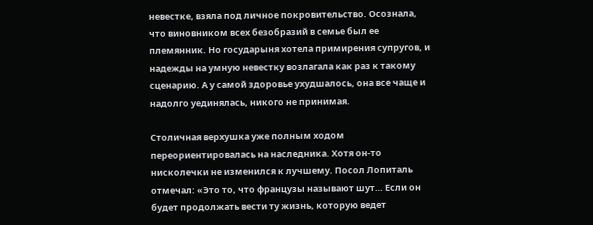невестке, взяла под личное покровительство. Осознала, что виновником всех безобразий в семье был ее племянник. Но государыня хотела примирения супругов, и надежды на умную невестку возлагала как раз к такому сценарию. А у самой здоровье ухудшалось, она все чаще и надолго уединялась, никого не принимая.

Столичная верхушка уже полным ходом переориентировалась на наследника. Хотя он-то нисколечки не изменился к лучшему. Посол Лопиталь отмечал: «Это то, что французы называют шут… Если он будет продолжать вести ту жизнь, которую ведет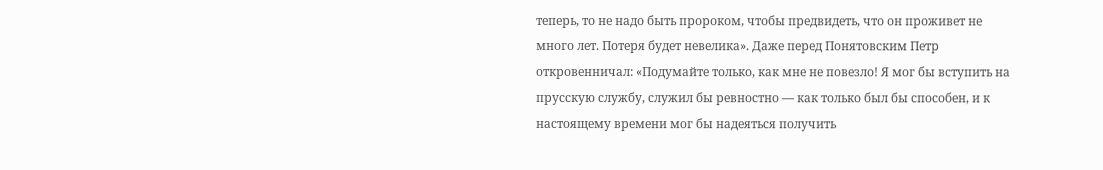теперь, то не надо быть пророком, чтобы предвидеть, что он проживет не много лет. Потеря будет невелика». Даже перед Понятовским Петр откровенничал: «Подумайте только, как мне не повезло! Я мог бы вступить на прусскую службу, служил бы ревностно — как только был бы способен, и к настоящему времени мог бы надеяться получить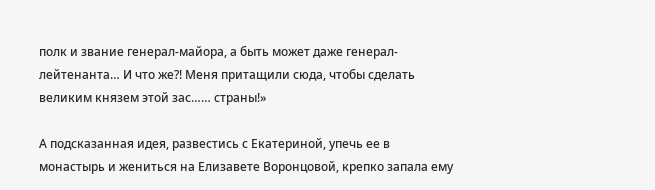полк и звание генерал-майора, а быть может даже генерал-лейтенанта… И что же?! Меня притащили сюда, чтобы сделать великим князем этой зас…… страны!»

А подсказанная идея, развестись с Екатериной, упечь ее в монастырь и жениться на Елизавете Воронцовой, крепко запала ему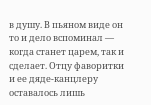в душу. В пьяном виде он то и дело вспоминал — когда станет царем, так и сделает. Отцу фаворитки и ее дяде-канцлеру оставалось лишь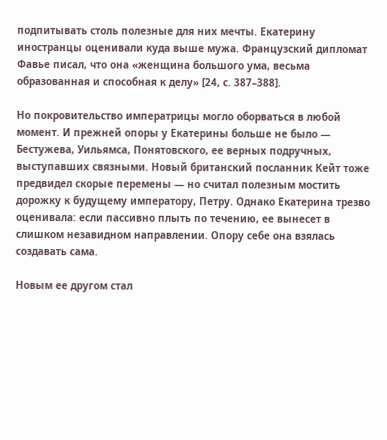подпитывать столь полезные для них мечты. Екатерину иностранцы оценивали куда выше мужа. Французский дипломат Фавье писал, что она «женщина большого ума, весьма образованная и способная к делу» [24, с. 387–388].

Но покровительство императрицы могло оборваться в любой момент. И прежней опоры у Екатерины больше не было — Бестужева, Уильямса, Понятовского, ее верных подручных, выступавших связными. Новый британский посланник Кейт тоже предвидел скорые перемены — но считал полезным мостить дорожку к будущему императору, Петру. Однако Екатерина трезво оценивала: если пассивно плыть по течению, ее вынесет в слишком незавидном направлении. Опору себе она взялась создавать сама.

Новым ее другом стал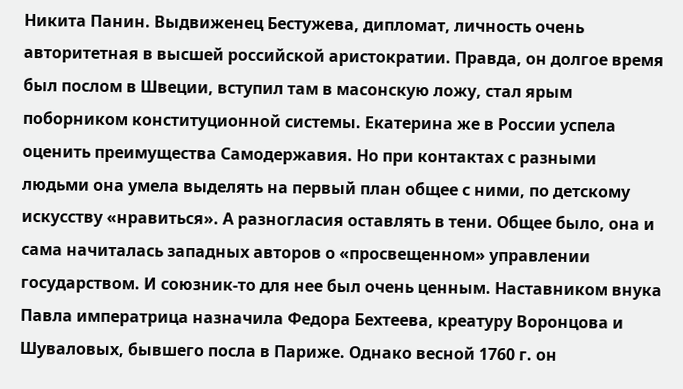Никита Панин. Выдвиженец Бестужева, дипломат, личность очень авторитетная в высшей российской аристократии. Правда, он долгое время был послом в Швеции, вступил там в масонскую ложу, стал ярым поборником конституционной системы. Екатерина же в России успела оценить преимущества Самодержавия. Но при контактах с разными людьми она умела выделять на первый план общее с ними, по детскому искусству «нравиться». А разногласия оставлять в тени. Общее было, она и сама начиталась западных авторов о «просвещенном» управлении государством. И союзник-то для нее был очень ценным. Наставником внука Павла императрица назначила Федора Бехтеева, креатуру Воронцова и Шуваловых, бывшего посла в Париже. Однако весной 1760 г. он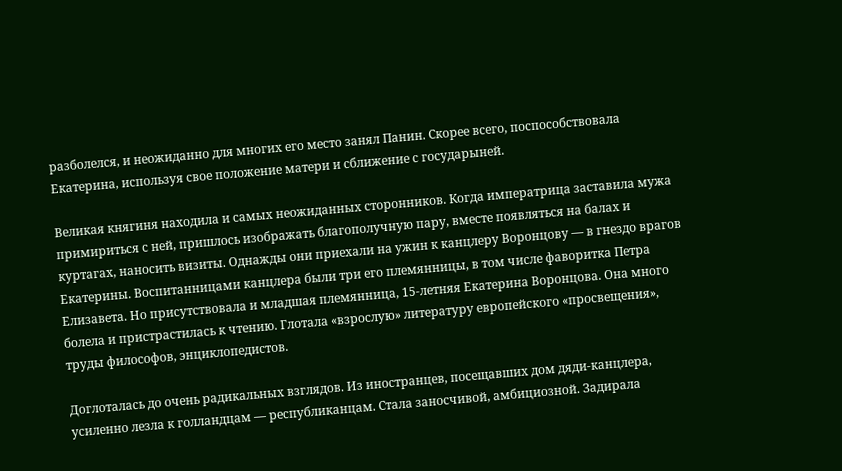разболелся, и неожиданно для многих его место занял Панин. Скорее всего, поспособствовала Екатерина, используя свое положение матери и сближение с государыней.

Великая княгиня находила и самых неожиданных сторонников. Когда императрица заставила мужа примириться с ней, пришлось изображать благополучную пару, вместе появляться на балах и куртагах, наносить визиты. Однажды они приехали на ужин к канцлеру Воронцову — в гнездо врагов Екатерины. Воспитанницами канцлера были три его племянницы, в том числе фаворитка Петра Елизавета. Но присутствовала и младшая племянница, 15-летняя Екатерина Воронцова. Она много болела и пристрастилась к чтению. Глотала «взрослую» литературу европейского «просвещения», труды философов, энциклопедистов.

Доглоталась до очень радикальных взглядов. Из иностранцев, посещавших дом дяди-канцлера, усиленно лезла к голландцам — республиканцам. Стала заносчивой, амбициозной. Задирала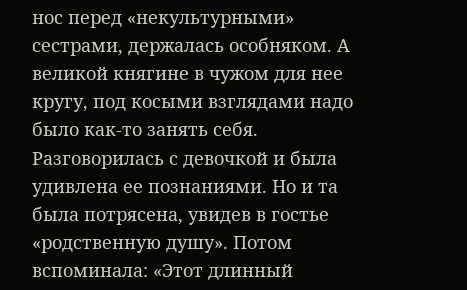нос перед «некультурными» сестрами, держалась особняком. А великой княгине в чужом для нее кругу, под косыми взглядами надо было как-то занять себя. Разговорилась с девочкой и была удивлена ее познаниями. Но и та была потрясена, увидев в гостье «родственную душу». Потом вспоминала: «Этот длинный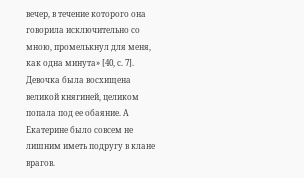вечер, в течение которого она говорила исключительно со мною, промелькнул для меня, как одна минута» [40, с. 7]. Девочка была восхищена великой княгиней, целиком попала под ее обаяние. А Екатерине было совсем не лишним иметь подругу в клане врагов.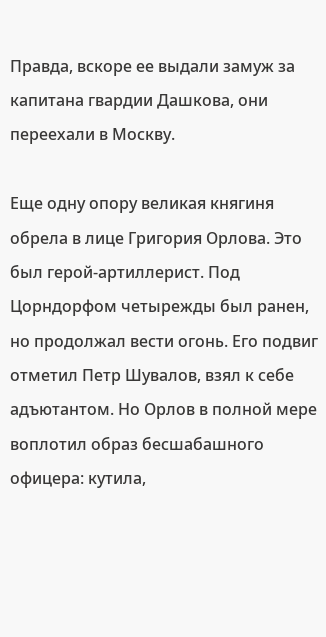Правда, вскоре ее выдали замуж за капитана гвардии Дашкова, они переехали в Москву.

Еще одну опору великая княгиня обрела в лице Григория Орлова. Это был герой-артиллерист. Под Цорндорфом четырежды был ранен, но продолжал вести огонь. Его подвиг отметил Петр Шувалов, взял к себе адъютантом. Но Орлов в полной мере воплотил образ бесшабашного офицера: кутила,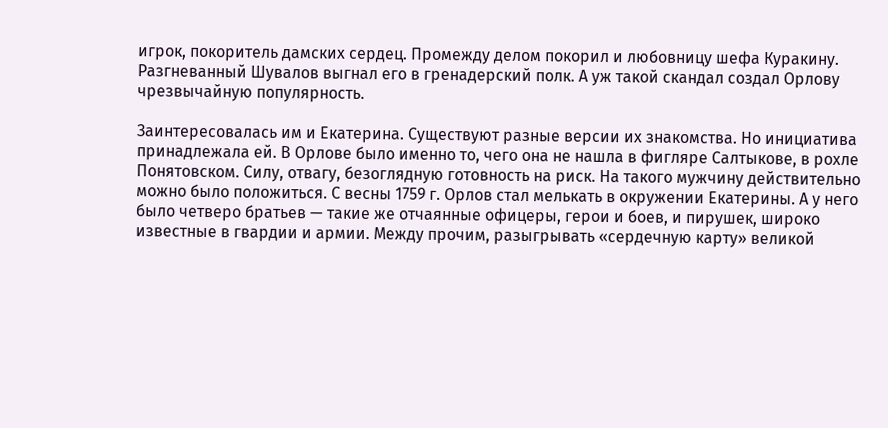игрок, покоритель дамских сердец. Промежду делом покорил и любовницу шефа Куракину. Разгневанный Шувалов выгнал его в гренадерский полк. А уж такой скандал создал Орлову чрезвычайную популярность.

Заинтересовалась им и Екатерина. Существуют разные версии их знакомства. Но инициатива принадлежала ей. В Орлове было именно то, чего она не нашла в фигляре Салтыкове, в рохле Понятовском. Силу, отвагу, безоглядную готовность на риск. На такого мужчину действительно можно было положиться. С весны 1759 г. Орлов стал мелькать в окружении Екатерины. А у него было четверо братьев — такие же отчаянные офицеры, герои и боев, и пирушек, широко известные в гвардии и армии. Между прочим, разыгрывать «сердечную карту» великой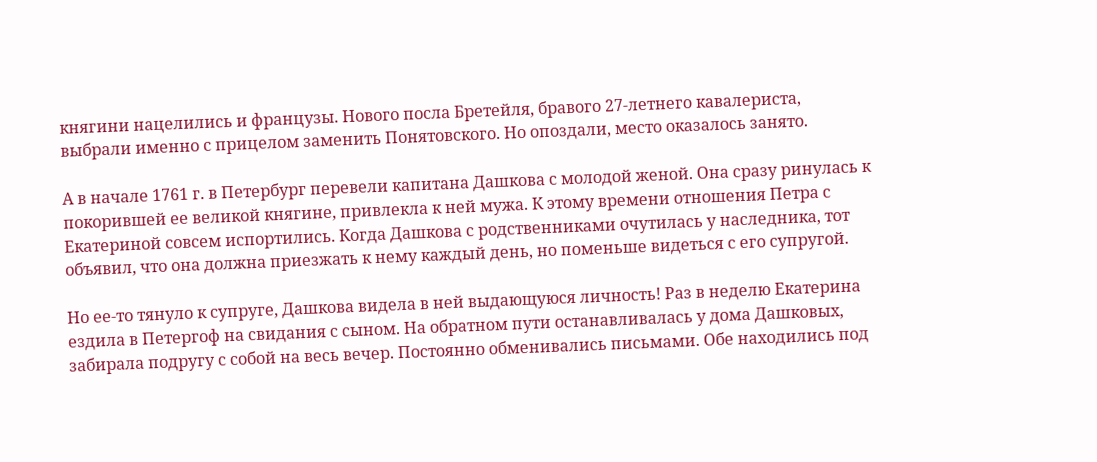княгини нацелились и французы. Нового посла Бретейля, бравого 27-летнего кавалериста, выбрали именно с прицелом заменить Понятовского. Но опоздали, место оказалось занято.

А в начале 1761 г. в Петербург перевели капитана Дашкова с молодой женой. Она сразу ринулась к покорившей ее великой княгине, привлекла к ней мужа. К этому времени отношения Петра с Екатериной совсем испортились. Когда Дашкова с родственниками очутилась у наследника, тот объявил, что она должна приезжать к нему каждый день, но поменьше видеться с его супругой.

Но ее-то тянуло к супруге, Дашкова видела в ней выдающуюся личность! Раз в неделю Екатерина ездила в Петергоф на свидания с сыном. На обратном пути останавливалась у дома Дашковых, забирала подругу с собой на весь вечер. Постоянно обменивались письмами. Обе находились под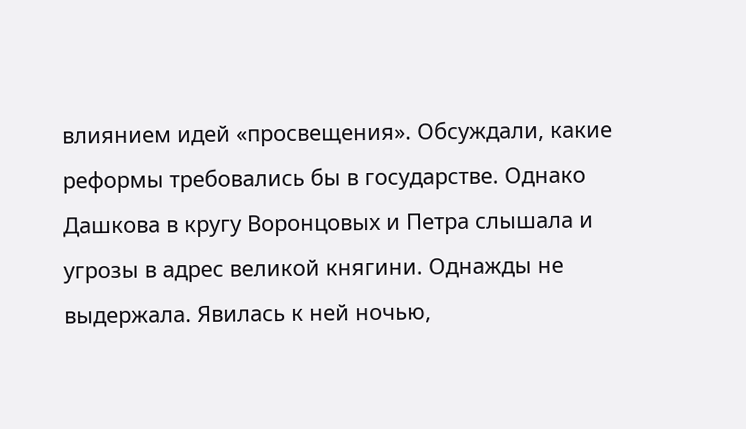влиянием идей «просвещения». Обсуждали, какие реформы требовались бы в государстве. Однако Дашкова в кругу Воронцовых и Петра слышала и угрозы в адрес великой княгини. Однажды не выдержала. Явилась к ней ночью,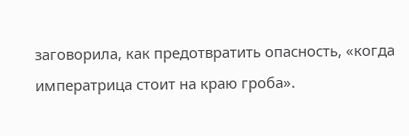заговорила, как предотвратить опасность, «когда императрица стоит на краю гроба».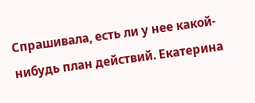Спрашивала, есть ли у нее какой-нибудь план действий. Екатерина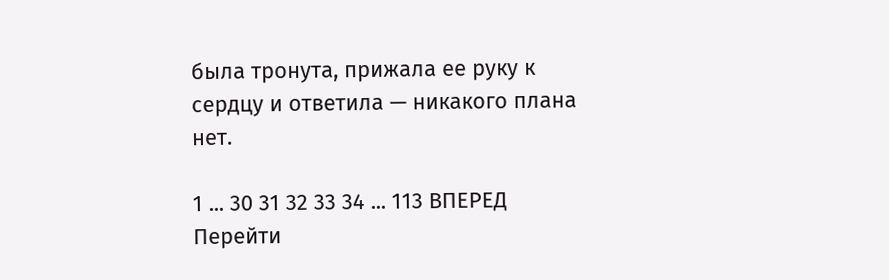была тронута, прижала ее руку к сердцу и ответила — никакого плана нет.

1 ... 30 31 32 33 34 ... 113 ВПЕРЕД
Перейти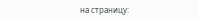на страницу: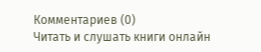Комментариев (0)
Читать и слушать книги онлайн